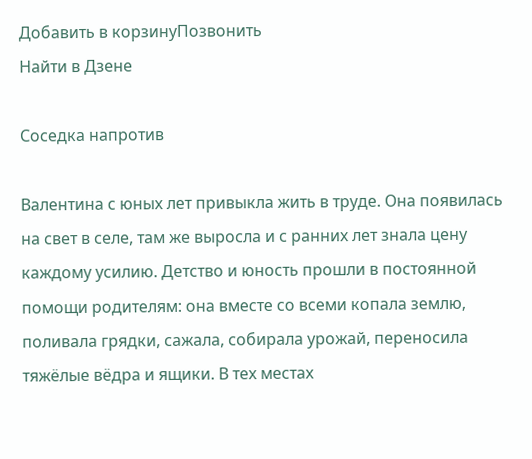Добавить в корзинуПозвонить
Найти в Дзене

Соседка напротив

Валентина с юных лет привыкла жить в труде. Она появилась на свет в селе, там же выросла и с ранних лет знала цену каждому усилию. Детство и юность прошли в постоянной помощи родителям: она вместе со всеми копала землю, поливала грядки, сажала, собирала урожай, переносила тяжёлые вёдра и ящики. В тех местах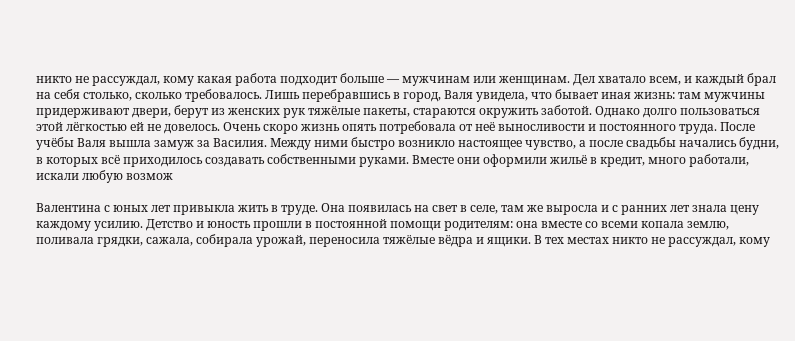никто не рассуждал, кому какая работа подходит больше — мужчинам или женщинам. Дел хватало всем, и каждый брал на себя столько, сколько требовалось. Лишь перебравшись в город, Валя увидела, что бывает иная жизнь: там мужчины придерживают двери, берут из женских рук тяжёлые пакеты, стараются окружить заботой. Однако долго пользоваться этой лёгкостью ей не довелось. Очень скоро жизнь опять потребовала от неё выносливости и постоянного труда. После учёбы Валя вышла замуж за Василия. Между ними быстро возникло настоящее чувство, а после свадьбы начались будни, в которых всё приходилось создавать собственными руками. Вместе они оформили жильё в кредит, много работали, искали любую возмож

Валентина с юных лет привыкла жить в труде. Она появилась на свет в селе, там же выросла и с ранних лет знала цену каждому усилию. Детство и юность прошли в постоянной помощи родителям: она вместе со всеми копала землю, поливала грядки, сажала, собирала урожай, переносила тяжёлые вёдра и ящики. В тех местах никто не рассуждал, кому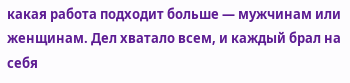какая работа подходит больше — мужчинам или женщинам. Дел хватало всем, и каждый брал на себя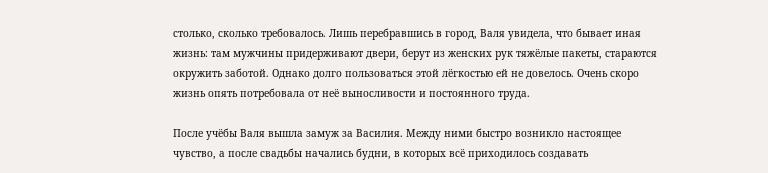столько, сколько требовалось. Лишь перебравшись в город, Валя увидела, что бывает иная жизнь: там мужчины придерживают двери, берут из женских рук тяжёлые пакеты, стараются окружить заботой. Однако долго пользоваться этой лёгкостью ей не довелось. Очень скоро жизнь опять потребовала от неё выносливости и постоянного труда.

После учёбы Валя вышла замуж за Василия. Между ними быстро возникло настоящее чувство, а после свадьбы начались будни, в которых всё приходилось создавать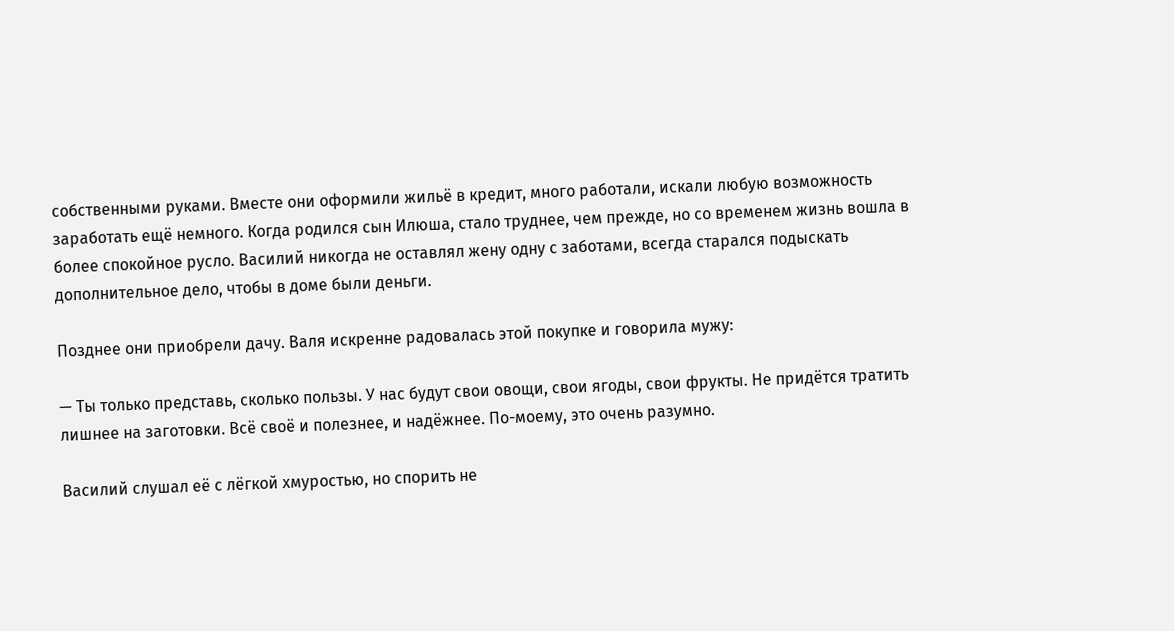собственными руками. Вместе они оформили жильё в кредит, много работали, искали любую возможность заработать ещё немного. Когда родился сын Илюша, стало труднее, чем прежде, но со временем жизнь вошла в более спокойное русло. Василий никогда не оставлял жену одну с заботами, всегда старался подыскать дополнительное дело, чтобы в доме были деньги.

Позднее они приобрели дачу. Валя искренне радовалась этой покупке и говорила мужу:

— Ты только представь, сколько пользы. У нас будут свои овощи, свои ягоды, свои фрукты. Не придётся тратить лишнее на заготовки. Всё своё и полезнее, и надёжнее. По-моему, это очень разумно.

Василий слушал её с лёгкой хмуростью, но спорить не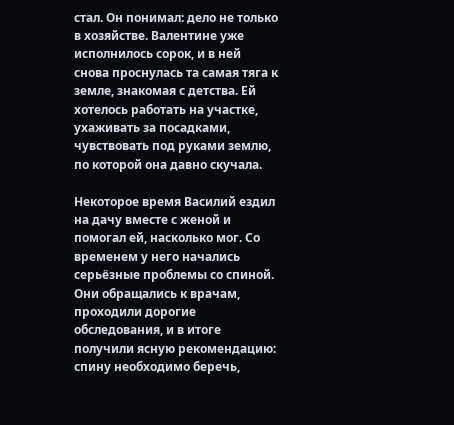стал. Он понимал: дело не только в хозяйстве. Валентине уже исполнилось сорок, и в ней снова проснулась та самая тяга к земле, знакомая с детства. Ей хотелось работать на участке, ухаживать за посадками, чувствовать под руками землю, по которой она давно скучала.

Некоторое время Василий ездил на дачу вместе с женой и помогал ей, насколько мог. Со временем у него начались серьёзные проблемы со спиной. Они обращались к врачам, проходили дорогие обследования, и в итоге получили ясную рекомендацию: спину необходимо беречь,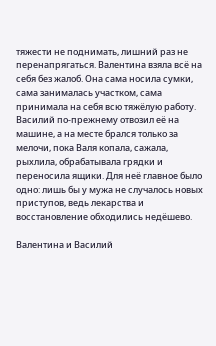тяжести не поднимать, лишний раз не перенапрягаться. Валентина взяла всё на себя без жалоб. Она сама носила сумки, сама занималась участком, сама принимала на себя всю тяжёлую работу. Василий по-прежнему отвозил её на машине, а на месте брался только за мелочи, пока Валя копала, сажала, рыхлила, обрабатывала грядки и переносила ящики. Для неё главное было одно: лишь бы у мужа не случалось новых приступов, ведь лекарства и восстановление обходились недёшево.

Валентина и Василий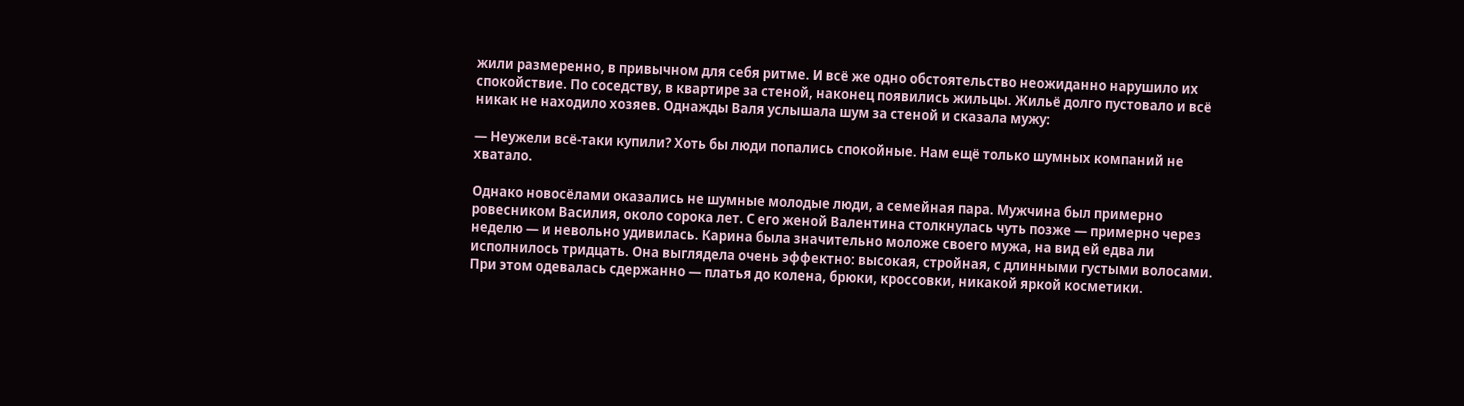жили размеренно, в привычном для себя ритме. И всё же одно обстоятельство неожиданно нарушило их спокойствие. По соседству, в квартире за стеной, наконец появились жильцы. Жильё долго пустовало и всё никак не находило хозяев. Однажды Валя услышала шум за стеной и сказала мужу:

— Неужели всё-таки купили? Хоть бы люди попались спокойные. Нам ещё только шумных компаний не хватало.

Однако новосёлами оказались не шумные молодые люди, а семейная пара. Мужчина был примерно ровесником Василия, около сорока лет. С его женой Валентина столкнулась чуть позже — примерно через неделю — и невольно удивилась. Карина была значительно моложе своего мужа, на вид ей едва ли исполнилось тридцать. Она выглядела очень эффектно: высокая, стройная, с длинными густыми волосами. При этом одевалась сдержанно — платья до колена, брюки, кроссовки, никакой яркой косметики.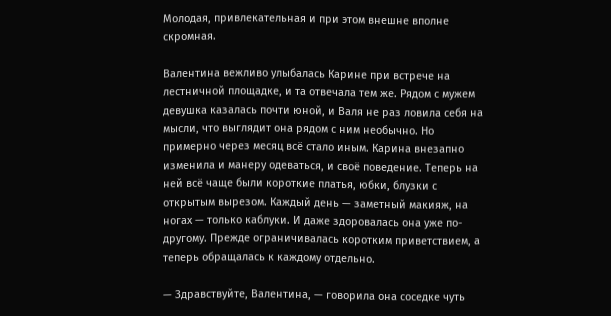Молодая, привлекательная и при этом внешне вполне скромная.

Валентина вежливо улыбалась Карине при встрече на лестничной площадке, и та отвечала тем же. Рядом с мужем девушка казалась почти юной, и Валя не раз ловила себя на мысли, что выглядит она рядом с ним необычно. Но примерно через месяц всё стало иным. Карина внезапно изменила и манеру одеваться, и своё поведение. Теперь на ней всё чаще были короткие платья, юбки, блузки с открытым вырезом. Каждый день — заметный макияж, на ногах — только каблуки. И даже здоровалась она уже по-другому. Прежде ограничивалась коротким приветствием, а теперь обращалась к каждому отдельно.

— Здравствуйте, Валентина, — говорила она соседке чуть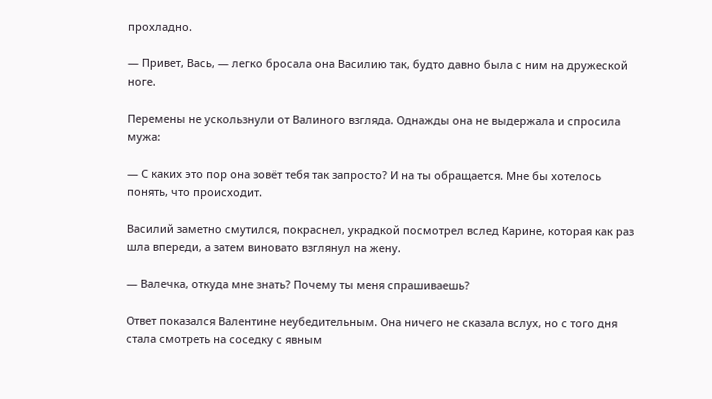прохладно.

— Привет, Вась, — легко бросала она Василию так, будто давно была с ним на дружеской ноге.

Перемены не ускользнули от Валиного взгляда. Однажды она не выдержала и спросила мужа:

— С каких это пор она зовёт тебя так запросто? И на ты обращается. Мне бы хотелось понять, что происходит.

Василий заметно смутился, покраснел, украдкой посмотрел вслед Карине, которая как раз шла впереди, а затем виновато взглянул на жену.

— Валечка, откуда мне знать? Почему ты меня спрашиваешь?

Ответ показался Валентине неубедительным. Она ничего не сказала вслух, но с того дня стала смотреть на соседку с явным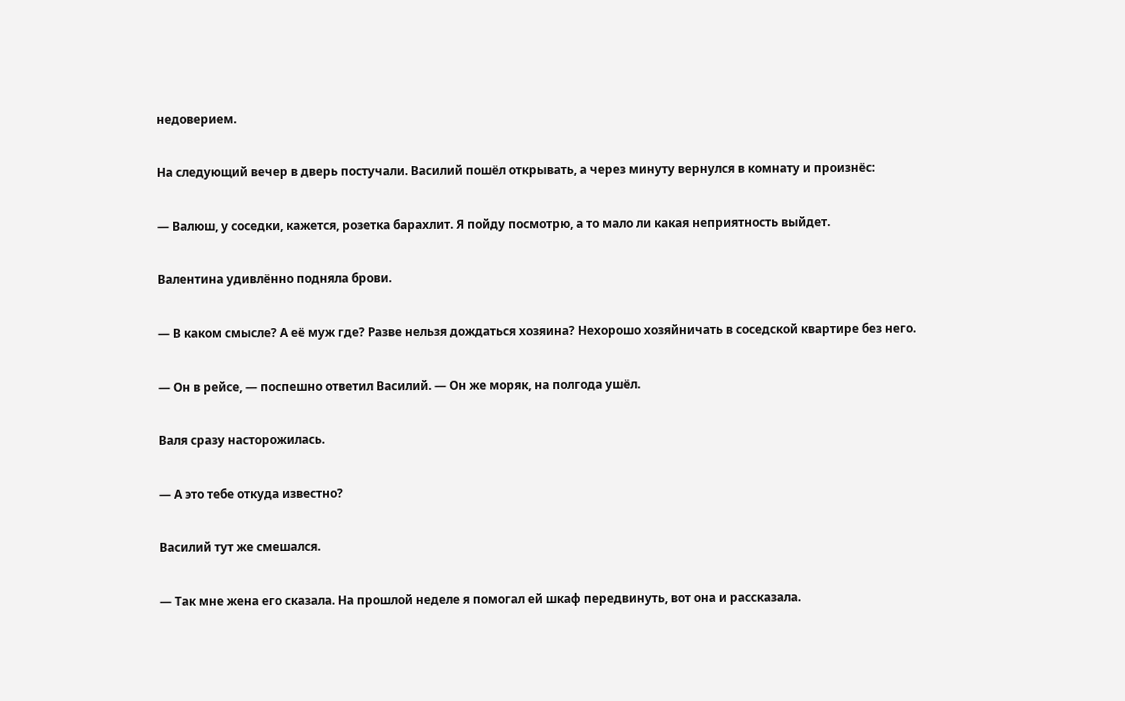недоверием.

На следующий вечер в дверь постучали. Василий пошёл открывать, а через минуту вернулся в комнату и произнёс:

— Валюш, у соседки, кажется, розетка барахлит. Я пойду посмотрю, а то мало ли какая неприятность выйдет.

Валентина удивлённо подняла брови.

— В каком смысле? А её муж где? Разве нельзя дождаться хозяина? Нехорошо хозяйничать в соседской квартире без него.

— Он в рейсе, — поспешно ответил Василий. — Он же моряк, на полгода ушёл.

Валя сразу насторожилась.

— А это тебе откуда известно?

Василий тут же смешался.

— Так мне жена его сказала. На прошлой неделе я помогал ей шкаф передвинуть, вот она и рассказала.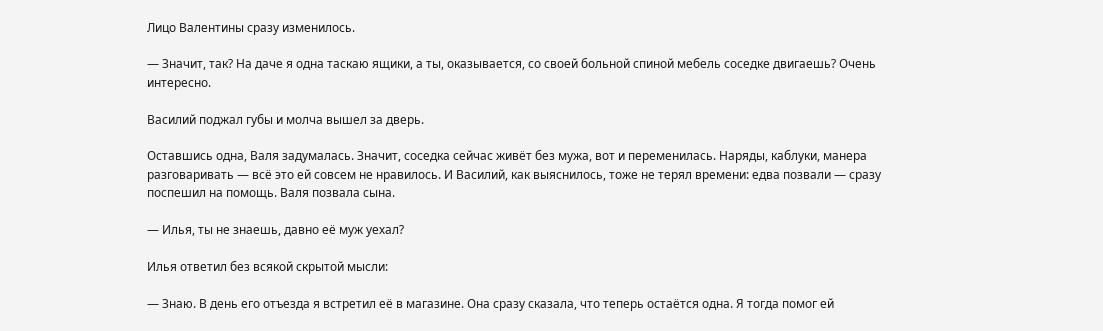Лицо Валентины сразу изменилось.

— Значит, так? На даче я одна таскаю ящики, а ты, оказывается, со своей больной спиной мебель соседке двигаешь? Очень интересно.

Василий поджал губы и молча вышел за дверь.

Оставшись одна, Валя задумалась. Значит, соседка сейчас живёт без мужа, вот и переменилась. Наряды, каблуки, манера разговаривать — всё это ей совсем не нравилось. И Василий, как выяснилось, тоже не терял времени: едва позвали — сразу поспешил на помощь. Валя позвала сына.

— Илья, ты не знаешь, давно её муж уехал?

Илья ответил без всякой скрытой мысли:

— Знаю. В день его отъезда я встретил её в магазине. Она сразу сказала, что теперь остаётся одна. Я тогда помог ей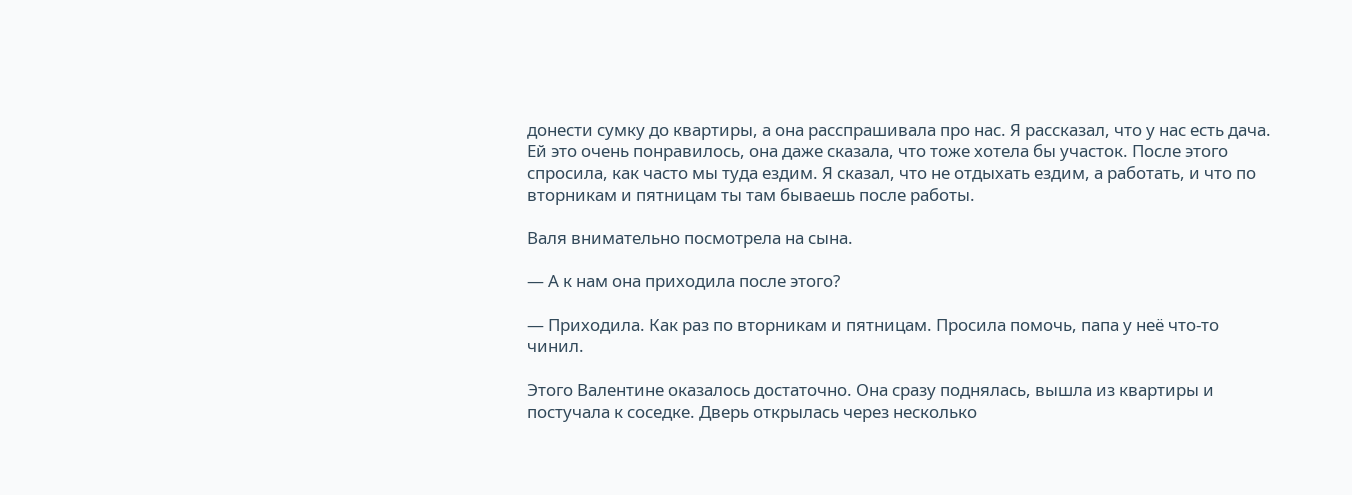донести сумку до квартиры, а она расспрашивала про нас. Я рассказал, что у нас есть дача. Ей это очень понравилось, она даже сказала, что тоже хотела бы участок. После этого спросила, как часто мы туда ездим. Я сказал, что не отдыхать ездим, а работать, и что по вторникам и пятницам ты там бываешь после работы.

Валя внимательно посмотрела на сына.

— А к нам она приходила после этого?

— Приходила. Как раз по вторникам и пятницам. Просила помочь, папа у неё что-то чинил.

Этого Валентине оказалось достаточно. Она сразу поднялась, вышла из квартиры и постучала к соседке. Дверь открылась через несколько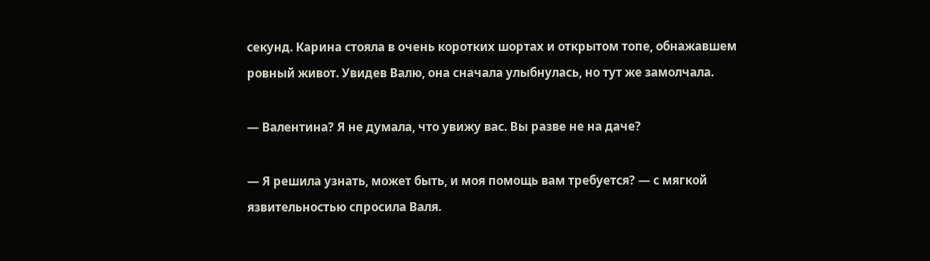секунд. Карина стояла в очень коротких шортах и открытом топе, обнажавшем ровный живот. Увидев Валю, она сначала улыбнулась, но тут же замолчала.

— Валентина? Я не думала, что увижу вас. Вы разве не на даче?

— Я решила узнать, может быть, и моя помощь вам требуется? — с мягкой язвительностью спросила Валя.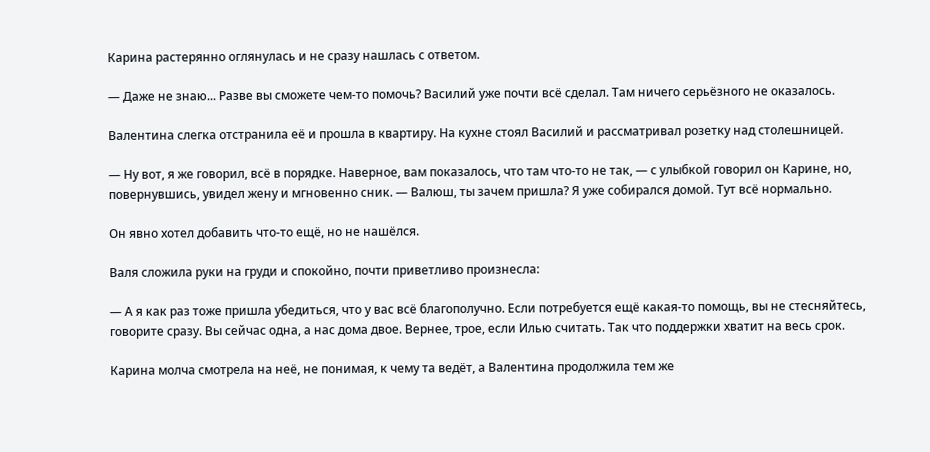Карина растерянно оглянулась и не сразу нашлась с ответом.

— Даже не знаю... Разве вы сможете чем-то помочь? Василий уже почти всё сделал. Там ничего серьёзного не оказалось.

Валентина слегка отстранила её и прошла в квартиру. На кухне стоял Василий и рассматривал розетку над столешницей.

— Ну вот, я же говорил, всё в порядке. Наверное, вам показалось, что там что-то не так, — с улыбкой говорил он Карине, но, повернувшись, увидел жену и мгновенно сник. — Валюш, ты зачем пришла? Я уже собирался домой. Тут всё нормально.

Он явно хотел добавить что-то ещё, но не нашёлся.

Валя сложила руки на груди и спокойно, почти приветливо произнесла:

— А я как раз тоже пришла убедиться, что у вас всё благополучно. Если потребуется ещё какая-то помощь, вы не стесняйтесь, говорите сразу. Вы сейчас одна, а нас дома двое. Вернее, трое, если Илью считать. Так что поддержки хватит на весь срок.

Карина молча смотрела на неё, не понимая, к чему та ведёт, а Валентина продолжила тем же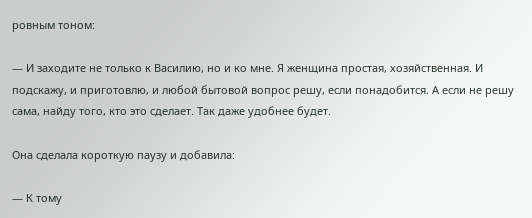ровным тоном:

— И заходите не только к Василию, но и ко мне. Я женщина простая, хозяйственная. И подскажу, и приготовлю, и любой бытовой вопрос решу, если понадобится. А если не решу сама, найду того, кто это сделает. Так даже удобнее будет.

Она сделала короткую паузу и добавила:

— К тому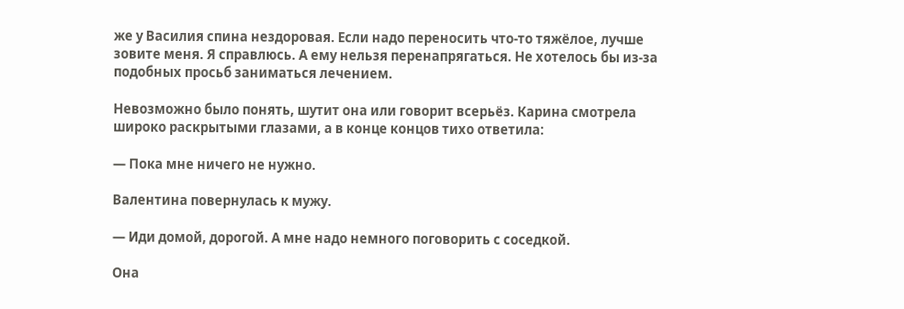же у Василия спина нездоровая. Если надо переносить что-то тяжёлое, лучше зовите меня. Я справлюсь. А ему нельзя перенапрягаться. Не хотелось бы из-за подобных просьб заниматься лечением.

Невозможно было понять, шутит она или говорит всерьёз. Карина смотрела широко раскрытыми глазами, а в конце концов тихо ответила:

— Пока мне ничего не нужно.

Валентина повернулась к мужу.

— Иди домой, дорогой. А мне надо немного поговорить с соседкой.

Она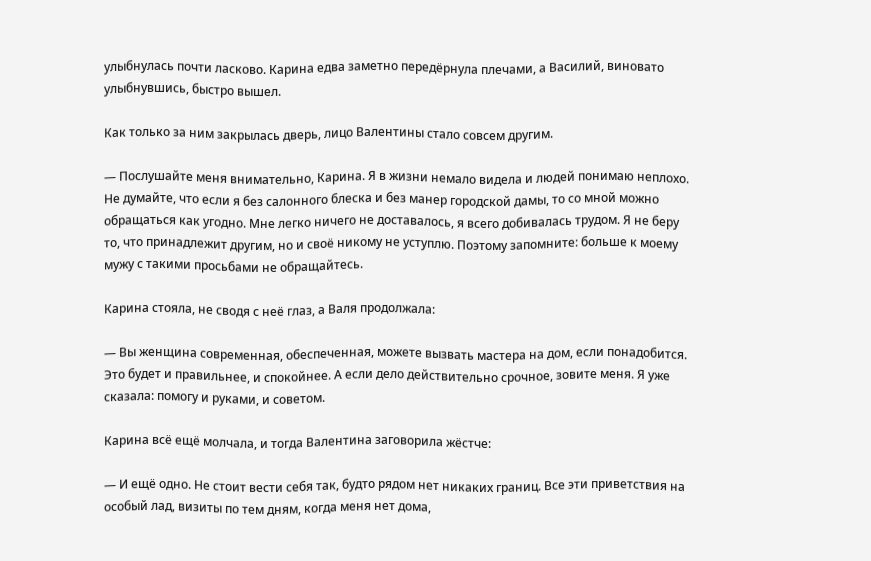улыбнулась почти ласково. Карина едва заметно передёрнула плечами, а Василий, виновато улыбнувшись, быстро вышел.

Как только за ним закрылась дверь, лицо Валентины стало совсем другим.

— Послушайте меня внимательно, Карина. Я в жизни немало видела и людей понимаю неплохо. Не думайте, что если я без салонного блеска и без манер городской дамы, то со мной можно обращаться как угодно. Мне легко ничего не доставалось, я всего добивалась трудом. Я не беру то, что принадлежит другим, но и своё никому не уступлю. Поэтому запомните: больше к моему мужу с такими просьбами не обращайтесь.

Карина стояла, не сводя с неё глаз, а Валя продолжала:

— Вы женщина современная, обеспеченная, можете вызвать мастера на дом, если понадобится. Это будет и правильнее, и спокойнее. А если дело действительно срочное, зовите меня. Я уже сказала: помогу и руками, и советом.

Карина всё ещё молчала, и тогда Валентина заговорила жёстче:

— И ещё одно. Не стоит вести себя так, будто рядом нет никаких границ. Все эти приветствия на особый лад, визиты по тем дням, когда меня нет дома,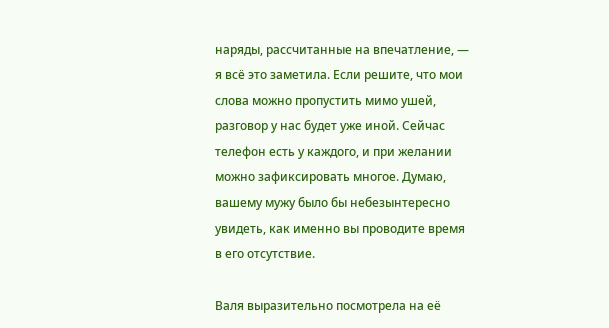наряды, рассчитанные на впечатление, — я всё это заметила. Если решите, что мои слова можно пропустить мимо ушей, разговор у нас будет уже иной. Сейчас телефон есть у каждого, и при желании можно зафиксировать многое. Думаю, вашему мужу было бы небезынтересно увидеть, как именно вы проводите время в его отсутствие.

Валя выразительно посмотрела на её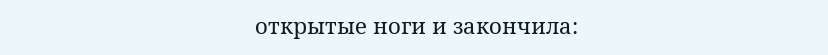открытые ноги и закончила: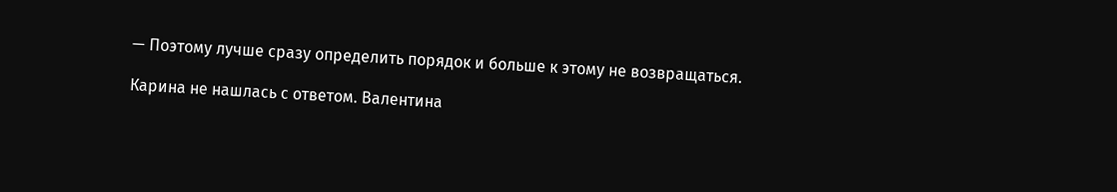— Поэтому лучше сразу определить порядок и больше к этому не возвращаться.

Карина не нашлась с ответом. Валентина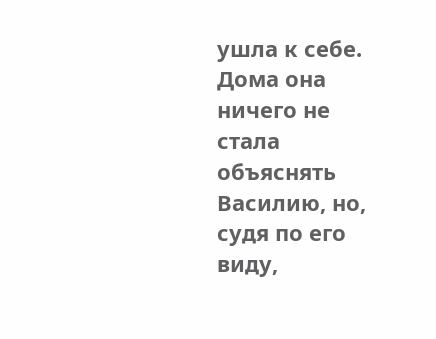ушла к себе. Дома она ничего не стала объяснять Василию, но, судя по его виду,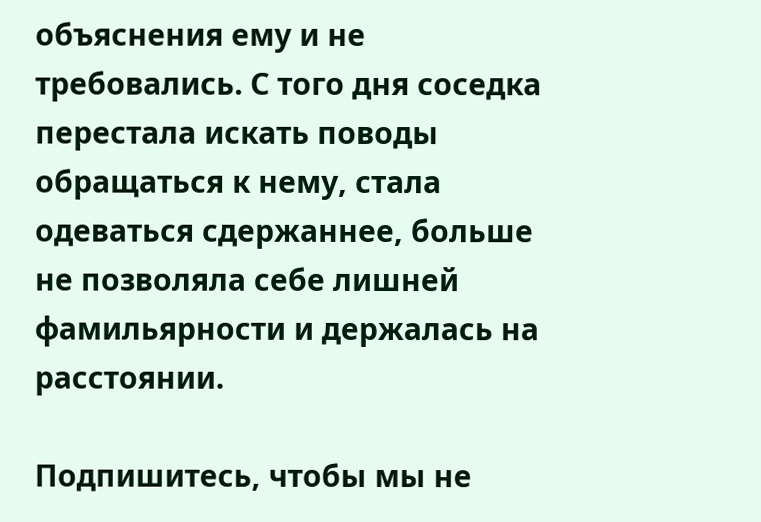объяснения ему и не требовались. С того дня соседка перестала искать поводы обращаться к нему, стала одеваться сдержаннее, больше не позволяла себе лишней фамильярности и держалась на расстоянии.

Подпишитесь, чтобы мы не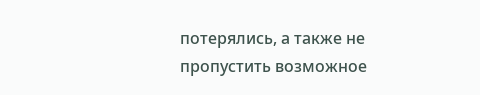потерялись, а также не пропустить возможное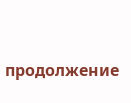продолжение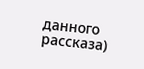данного рассказа)